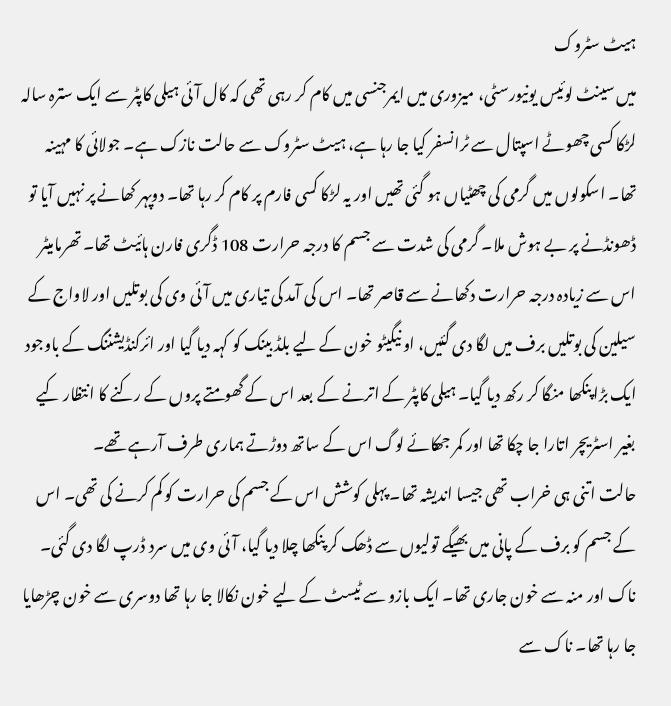ہیٹ سٹروک
میں سینٹ لوئیس یونیورسٹی، میزوری میں ایمرجنسی میں کام کر رہی تھی کہ کال آئی ہیلی کاپٹر سے ایک سترہ سالہ لڑکا کسی چھوٹے اسپتال سے ٹرانسفر کیا جا رہا ہے، ہیٹ سٹروک سے حالت نازک ہے۔ جولائی کا مہینہ تھا۔ اسکولوں میں گرمی کی چھٹیاں ہو گئی تھیں اور یہ لڑکا کسی فارم پر کام کر رہا تھا۔ دوپہر کھانے پر نہیں آیا تو ڈھونڈنے پر بے ہوش ملا۔ گرمی کی شدت سے جسم کا درجہ حرارت 108 ڈگری فارن ہائیٹ تھا۔ تھرمامیٹر اس سے زیادہ درجہ حرارت دکھانے سے قاصر تھا۔ اس کی آمد کی تیاری میں آئی وی کی بوتلیں اور لاواج کے سیلین کی بوتلیں برف میں لگا دی گئیں، او نیگیٹو خون کے لیے بلڈ بینک کو کہہ دیا گیا اور ائرکنڈیشننگ کے باوجود ایک بڑا پنکھا منگا کر رکھ دیا گیا۔ ہیلی کاپٹر کے اترنے کے بعد اس کے گھومتے پروں کے رکنے کا انتظار کیے بغیر اسٹریچر اتارا جا چکا تھا اور کمر جھکائے لوگ اس کے ساتھ دوڑتے ہماری طرف آرہے تھے۔
حالت اتنی ہی خراب تھی جیسا اندیشہ تھا۔ پہلی کوشش اس کے جسم کی حرارت کو کم کرنے کی تھی۔ اس کے جسم کو برف کے پانی میں بھیگے تولیوں سے ڈھک کر پنکھا چلا دیا گیا، آئی وی میں سرد ڈرپ لگا دی گئی۔ ناک اور منہ سے خون جاری تھا۔ ایک بازو سے ٹیسٹ کے لیے خون نکالا جا رہا تھا دوسری سے خون چڑھایا جا رہا تھا۔ ناک سے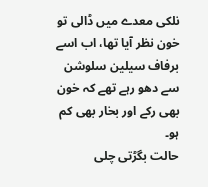نلکی معدے میں ڈالی تو خون نظر آیا تھا، اب اسے برفاف سیلین سلوشن سے دھو رہے تھے کہ خون بھی رکے اور بخار بھی کم ہو۔
حالت بگڑتی چلی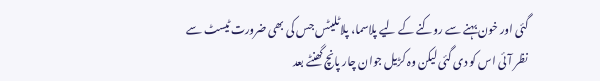گئی اور خون بہنے سے روکنے کے لیے پلاسما، پلاٹلیٹس جس کی بھی ضرورت ٹیسٹ سے نظر آئی اس کو دی گئی لیکن وہ کڑیل جوان چار پانچ گھنٹے بعد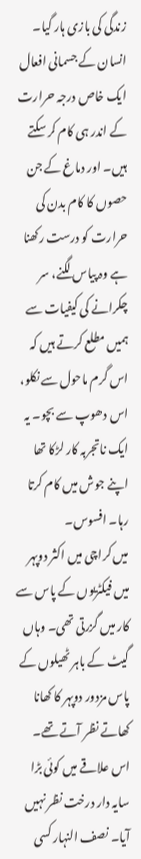زندگی کی بازی ہار گیا۔
انسان کے جسمانی افعال ایک خاص درجہ حرارت کے اندر ہی کام کر سکتے ہیں۔ اور دماغ کے جن حصوں کا کام بدن کی حرارت کو درست رکھنا ہے وہ پیاس لگنے، سر چکرانے کی کیفیات سے ہمیں مطلع کرتے ہیں کہ اس گرم ماحول سے نکلو، اس دھوپ سے بچو۔ یہ ایک ناتجربہ کار لڑکا تھا اپنے جوش میں کام کرتا رہا۔ افسوس۔
میں کراچی میں اکثر دوپہر میں فیکٹریوں کے پاس سے کار میں گزرتی تھی۔ وہاں گیٹ کے باہر ٹھیلوں کے پاس مزدور دوپہر کا کھانا کھاتے نظر آتے تھے۔ اس علاقے میں کوئی بڑا سایہ دار درخت نظر نہیں آیا۔ نصف النہار کسی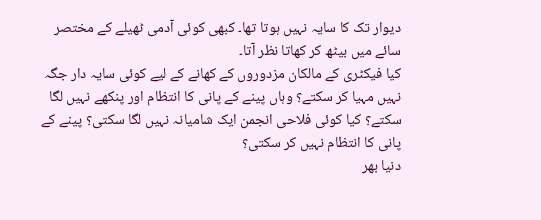دیوار تک کا سایہ نہیں ہوتا تھا۔ کبھی کوئی آدمی ٹھیلے کے مختصر سائے میں بیٹھ کر کھاتا نظر آتا۔
کیا فیکٹری کے مالکان مزدوروں کے کھانے کے لیے کوئی سایہ دار جگہ نہیں مہیا کر سکتے؟ وہاں پینے کے پانی کا انتظام اور پنکھے نہیں لگا سکتے؟ کیا کوئی فلاحی انجمن ایک شامیانہ نہیں لگا سکتی؟ پینے کے پانی کا انتظام نہیں کر سکتی؟
دنیا بھر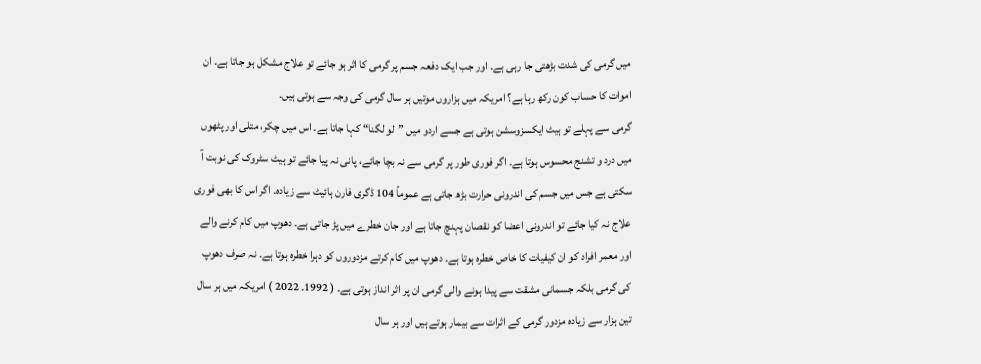میں گرمی کی شدت بڑھتی جا رہی ہے۔ اور جب ایک دفعہ جسم پر گرمی کا اثر ہو جائے تو علاج مشکل ہو جاتا ہے۔ ان اموات کا حساب کون رکھ رہا ہے؟ امریکہ میں ہزاروں موتیں ہر سال گرمی کی وجہ سے ہوتی ہیں۔
گرمی سے پہلے تو ہیٹ ایکسزوسشن ہوتی ہے جسے اردو میں ”لو لگنا“ کہا جاتا ہے۔ اس میں چکر، متلی اور پٹھوں میں درد و تشنج محسوس ہوتا ہے۔ اگر فوری طور پر گرمی سے نہ بچا جائے، پانی نہ پیا جائے تو ہیٹ سٹروک کی نوبت آ سکتی ہے جس میں جسم کی اندرونی حرارت بڑھ جاتی ہے عموماً 104 ڈگری فارن ہائیٹ سے زیادہ۔ اگر اس کا بھی فوری علاج نہ کیا جائے تو اندرونی اعضا کو نقصان پہنچ جاتا ہے اور جان خطرے میں پڑ جاتی ہے۔ دھوپ میں کام کرنے والے اور معمر افراد کو ان کیفیات کا خاص خطرہ ہوتا ہے۔ دھوپ میں کام کرتے مزدوروں کو دہرا خطرہ ہوتا ہے۔ نہ صرف دھوپ کی گرمی بلکہ جسمانی مشقت سے پیدا ہونے والی گرمی ان پر اثر انداز ہوتی ہے۔ ( 1992۔ 2022 ) امریکہ میں ہر سال تین ہزار سے زیادہ مزدور گرمی کے اثرات سے بیمار ہوتے ہیں اور ہر سال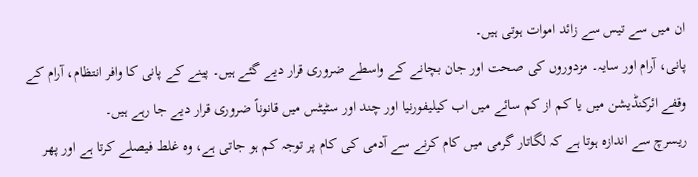ان میں سے تیس سے زائد اموات ہوتی ہیں۔
پانی، آرام اور سایہ۔ مزدوروں کی صحت اور جان بچانے کے واسطے ضروری قرار دیے گئے ہیں۔ پینے کے پانی کا وافر انتظام، آرام کے وقفے ائرکنڈیشن میں یا کم از کم سائے میں اب کیلیفورنیا اور چند اور سٹیٹس میں قانوناً ضروری قرار دیے جا رہے ہیں۔
ریسرچ سے اندازہ ہوتا ہے کہ لگاتار گرمی میں کام کرنے سے آدمی کی کام پر توجہ کم ہو جاتی ہے، وہ غلط فیصلے کرتا ہے اور پھر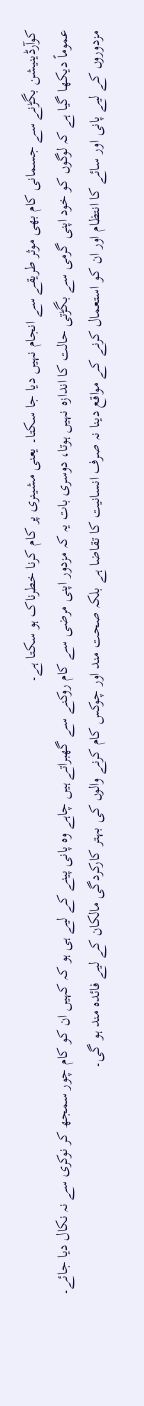کوآرڈینیشن بگڑنے سے جسمانی کام بھی موثر طریقے سے انجام نہیں دیا جا سکتا۔ یعنی مشینری پر کام کرنا خطرناک ہو سکتا ہے۔
عموماً دیکھا گیا ہے کہ لوگوں کو خود اپنی گرمی سے بگڑتی حالت کا اندازہ نہیں ہوتا، دوسری بات یہ کہ مزدور اپنی مرضی سے کام روکنے سے گھبراتے ہیں چاہے وہ پانی پینے کے لیے ہی ہو کہ کہیں ان کو کام چور سمجھ کر نوکری سے نہ نکال دیا جائے۔
مزدوروں کے لیے پانی اور سائے کا انتظام اور ان کو استعمال کرنے کے مواقع دینا نہ صرف انسانیت کا تقاضا ہے بلکہ صحت مند اور چوکس کام کرنے والوں کی بہتر کارکردگی مالکان کے لیے فائدہ مند ہو گی۔